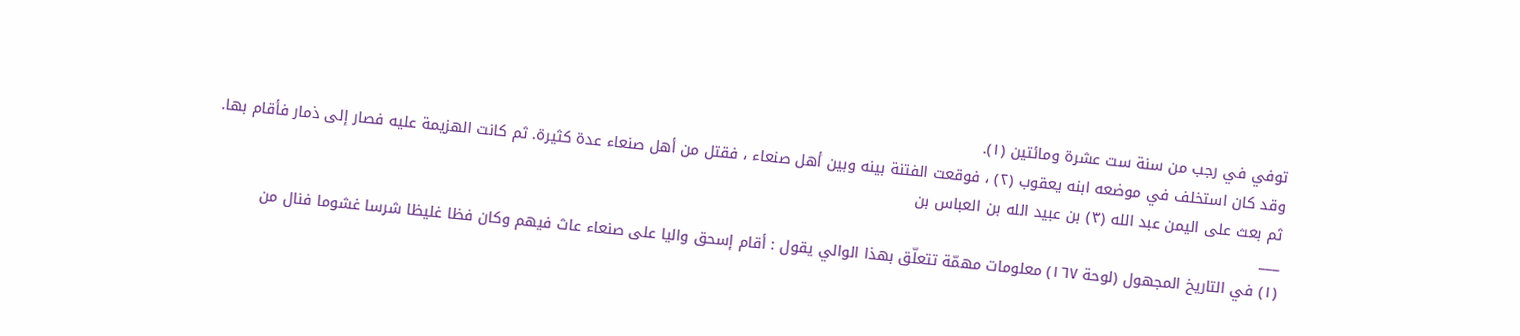توفي في رجب من سنة ست عشرة ومائتين (١).
وقد كان استخلف في موضعه ابنه يعقوب (٢) ، فوقعت الفتنة بينه وبين أهل صنعاء ، فقتل من أهل صنعاء عدة كثيرة. ثم كانت الهزيمة عليه فصار إلى ذمار فأقام بها.
ثم بعث على اليمن عبد الله (٣) بن عبيد الله بن العباس بن
___
(١) في التاريخ المجهول (لوحة ١٦٧) معلومات مهمّة تتعلّق بهذا الوالي يقول : أقام إسحق واليا على صنعاء عاث فيهم وكان فظا غليظا شرسا غشوما فنال من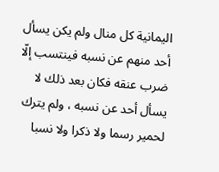اليمانية كل منال ولم يكن يسأل أحد منهم عن نسبه فينتسب إلّا ضرب عنقه فكان بعد ذلك لا يسأل أحد عن نسبه ، ولم يترك لحمير رسما ولا ذكرا ولا نسبا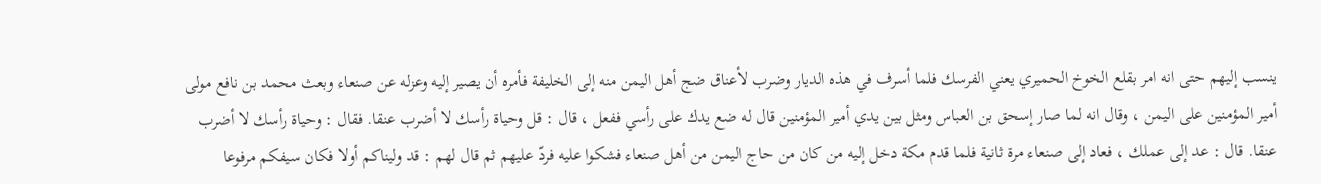ينسب إليهم حتى انه امر بقلع الخوخ الحميري يعني الفرسك فلما أسرف في هذه الديار وضرب لأعناق ضج أهل اليمن منه إلى الخليفة فأمره أن يصير إليه وعزله عن صنعاء وبعث محمد بن نافع مولى أمير المؤمنين على اليمن ، وقال انه لما صار إسحق بن العباس ومثل بين يدي أمير المؤمنين قال له ضع يدك على رأسي ففعل ، قال : قل وحياة رأسك لا أضرب عنقا. فقال : وحياة رأسك لا أضرب عنقا. قال : عد إلى عملك ، فعاد إلى صنعاء مرة ثانية فلما قدم مكة دخل إليه من كان من حاج اليمن من أهل صنعاء فشكوا عليه فردّ عليهم ثم قال لهم : قد وليناكم أولا فكان سيفكم مرفوعا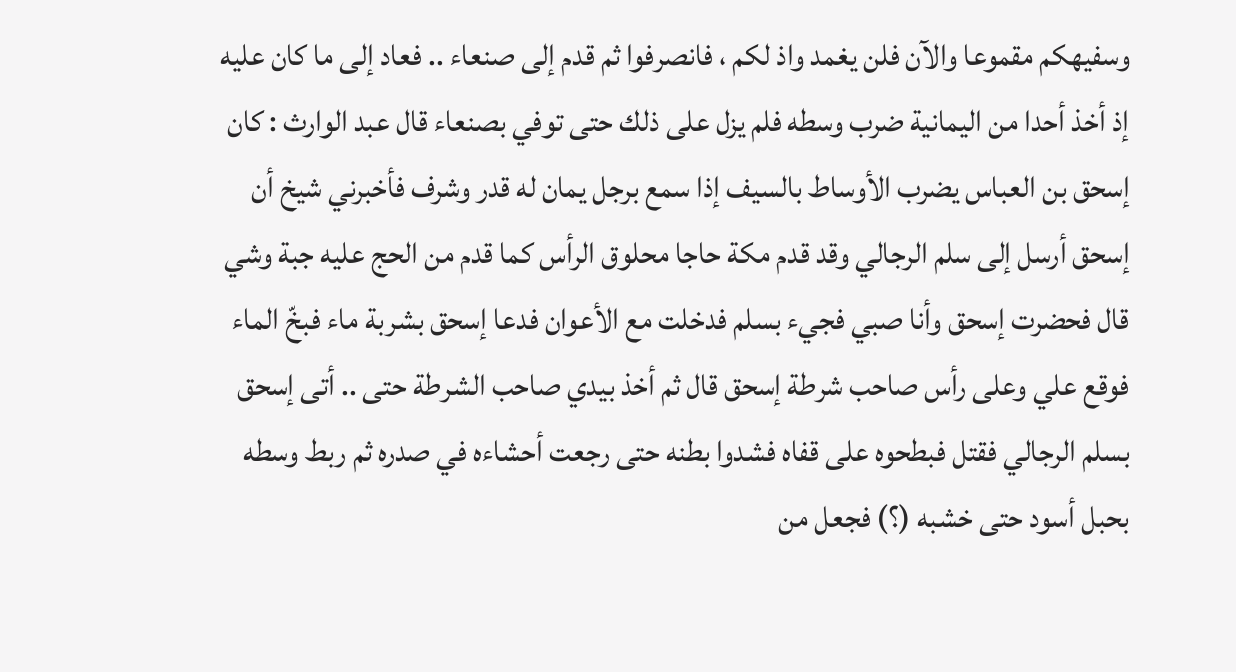وسفيهكم مقموعا والآن فلن يغمد واذ لكم ، فانصرفوا ثم قدم إلى صنعاء .. فعاد إلى ما كان عليه إذ أخذ أحدا من اليمانية ضرب وسطه فلم يزل على ذلك حتى توفي بصنعاء قال عبد الوارث : كان إسحق بن العباس يضرب الأوساط بالسيف إذا سمع برجل يمان له قدر وشرف فأخبرني شيخ أن إسحق أرسل إلى سلم الرجالي وقد قدم مكة حاجا محلوق الرأس كما قدم من الحج عليه جبة وشي قال فحضرت إسحق وأنا صبي فجيء بسلم فدخلت مع الأعوان فدعا إسحق بشربة ماء فبخّ الماء فوقع علي وعلى رأس صاحب شرطة إسحق قال ثم أخذ بيدي صاحب الشرطة حتى .. أتى إسحق بسلم الرجالي فقتل فبطحوه على قفاه فشدوا بطنه حتى رجعت أحشاءه في صدره ثم ربط وسطه بحبل أسود حتى خشبه (؟) فجعل من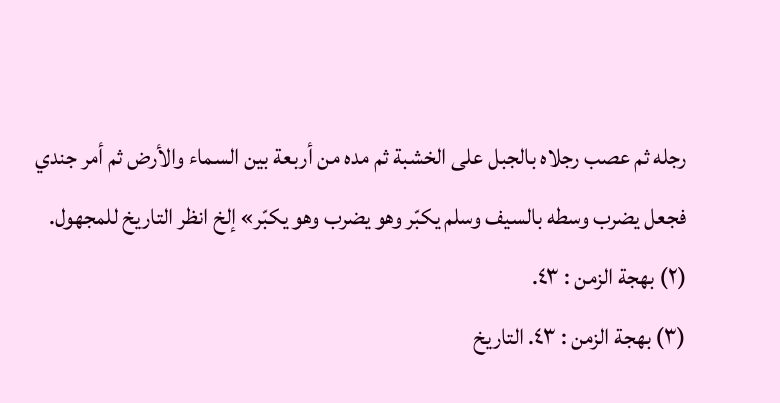رجله ثم عصب رجلاه بالجبل على الخشبة ثم مده من أربعة بين السماء والأرض ثم أمر جندي فجعل يضرب وسطه بالسيف وسلم يكبّر وهو يضرب وهو يكبّر» إلخ انظر التاريخ للمجهول.
(٢) بهجة الزمن : ٤٣.
(٣) بهجة الزمن : ٤٣. التاريخ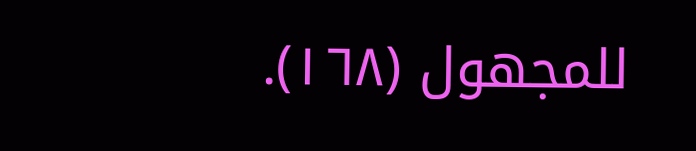للمجهول (١٦٨).